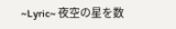~Lyric~ 夜空の星を数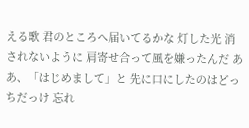える歌 君のところへ届いてるかな 灯した光 消されないように 肩寄せ合って風を嫌ったんだ ああ、「はじめまして」と 先に口にしたのはどっちだっけ 忘れ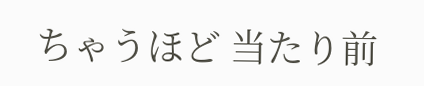ちゃうほど 当たり前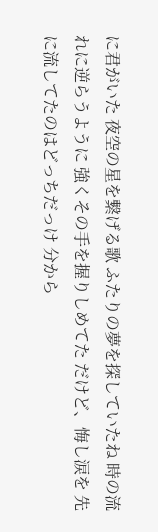に君がいた 夜空の星を繋げる歌 ふたりの夢を探していたね 時の流れに逆らうように 強くその手を握りしめてた だけど、悔し涙を 先に流してたのはどっちだっけ 分から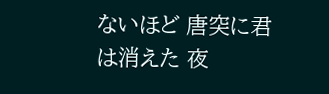ないほど 唐突に君は消えた 夜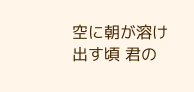空に朝が溶け出す頃 君の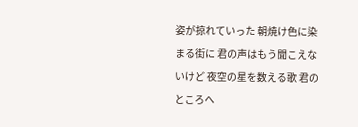姿が掠れていった 朝焼け色に染まる街に 君の声はもう聞こえないけど 夜空の星を数える歌 君のところへ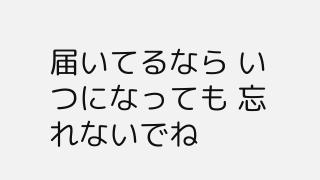届いてるなら いつになっても 忘れないでね